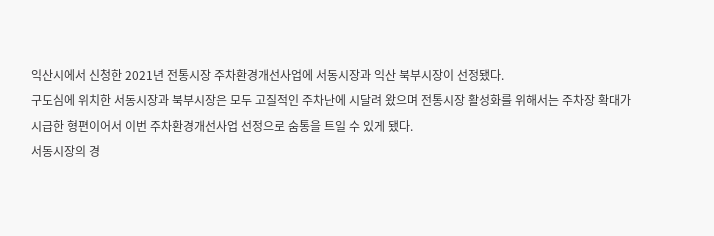익산시에서 신청한 2021년 전통시장 주차환경개선사업에 서동시장과 익산 북부시장이 선정됐다.
구도심에 위치한 서동시장과 북부시장은 모두 고질적인 주차난에 시달려 왔으며 전통시장 활성화를 위해서는 주차장 확대가 시급한 형편이어서 이번 주차환경개선사업 선정으로 숨통을 트일 수 있게 됐다.
서동시장의 경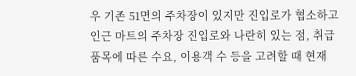우 기존 51면의 주차장이 있지만 진입로가 협소하고 인근 마트의 주차장 진입로와 나란히 있는 점, 취급품목에 따른 수요, 이용객 수 등을 고려할 때 현재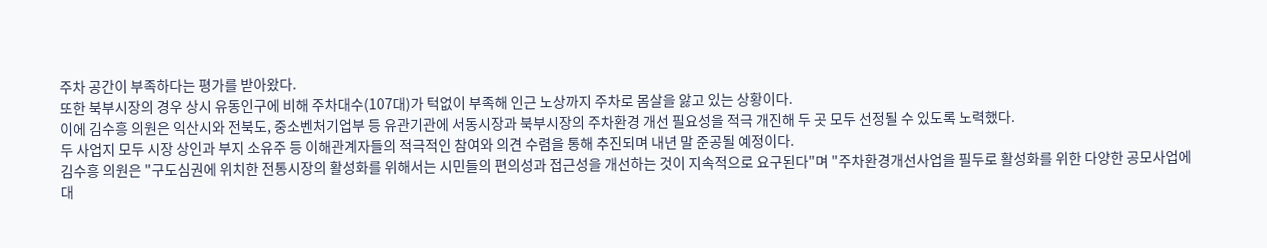주차 공간이 부족하다는 평가를 받아왔다.
또한 북부시장의 경우 상시 유동인구에 비해 주차대수(107대)가 턱없이 부족해 인근 노상까지 주차로 몸살을 앓고 있는 상황이다.
이에 김수흥 의원은 익산시와 전북도, 중소벤처기업부 등 유관기관에 서동시장과 북부시장의 주차환경 개선 필요성을 적극 개진해 두 곳 모두 선정될 수 있도록 노력했다.
두 사업지 모두 시장 상인과 부지 소유주 등 이해관계자들의 적극적인 참여와 의견 수렴을 통해 추진되며 내년 말 준공될 예정이다.
김수흥 의원은 "구도심권에 위치한 전통시장의 활성화를 위해서는 시민들의 편의성과 접근성을 개선하는 것이 지속적으로 요구된다"며 "주차환경개선사업을 필두로 활성화를 위한 다양한 공모사업에 대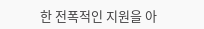한 전폭적인 지원을 아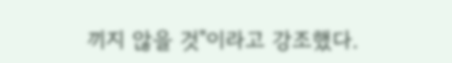끼지 않을 것"이라고 강조했다.